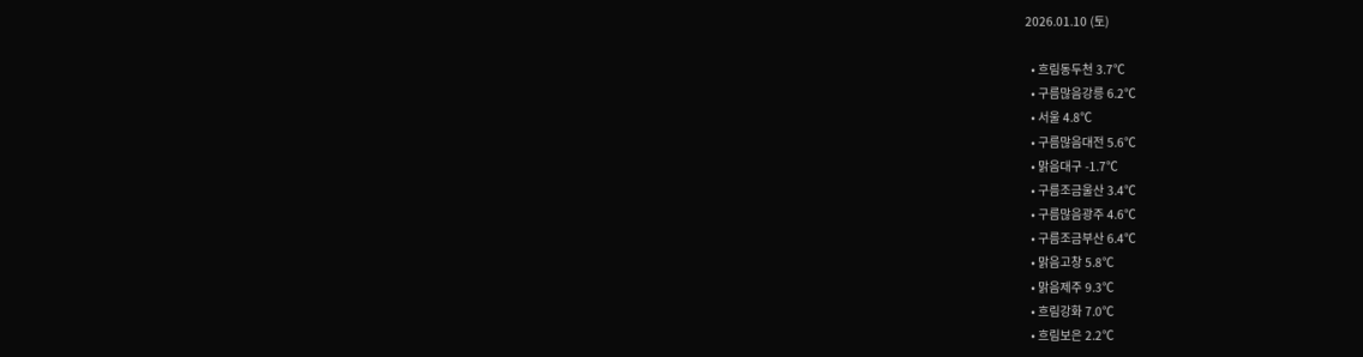2026.01.10 (토)

  • 흐림동두천 3.7℃
  • 구름많음강릉 6.2℃
  • 서울 4.8℃
  • 구름많음대전 5.6℃
  • 맑음대구 -1.7℃
  • 구름조금울산 3.4℃
  • 구름많음광주 4.6℃
  • 구름조금부산 6.4℃
  • 맑음고창 5.8℃
  • 맑음제주 9.3℃
  • 흐림강화 7.0℃
  • 흐림보은 2.2℃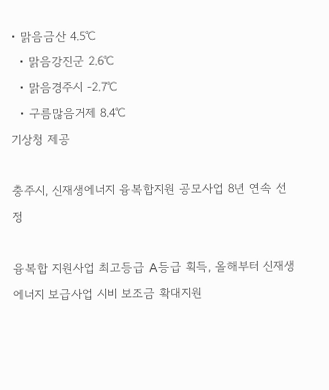• 맑음금산 4.5℃
  • 맑음강진군 2.6℃
  • 맑음경주시 -2.7℃
  • 구름많음거제 8.4℃
기상청 제공

충주시, 신재생에너지 융복합지원 공모사업 8년 연속 선정

융복합 지원사업 최고등급 A등급 획득, 올해부터 신재생에너지 보급사업 시비 보조금 확대지원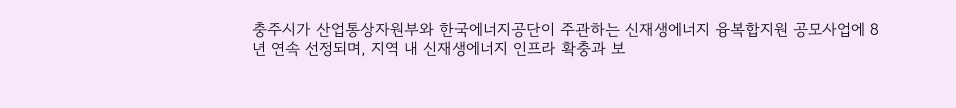충주시가 산업통상자원부와 한국에너지공단이 주관하는 신재생에너지 융복합지원 공모사업에 8년 연속 선정되며, 지역 내 신재생에너지 인프라 확충과 보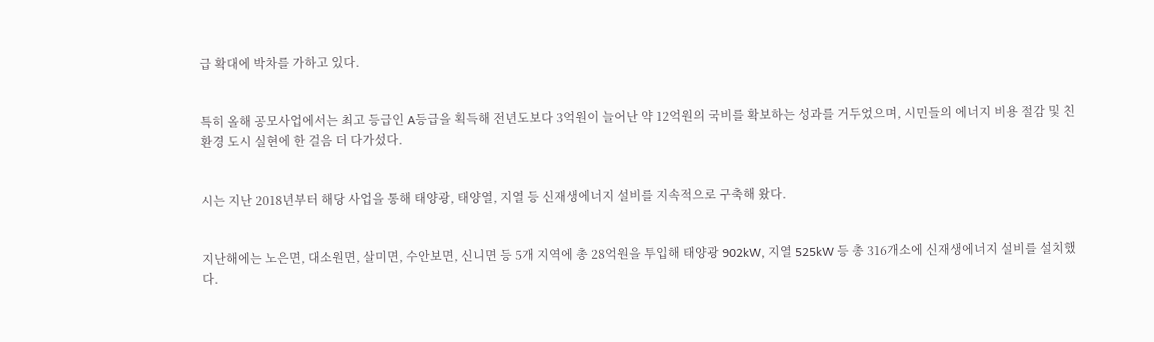급 확대에 박차를 가하고 있다.


특히 올해 공모사업에서는 최고 등급인 A등급을 획득해 전년도보다 3억원이 늘어난 약 12억원의 국비를 확보하는 성과를 거두었으며, 시민들의 에너지 비용 절감 및 친환경 도시 실현에 한 걸음 더 다가섰다.


시는 지난 2018년부터 해당 사업을 통해 태양광, 태양열, 지열 등 신재생에너지 설비를 지속적으로 구축해 왔다.


지난해에는 노은면, 대소원면, 살미면, 수안보면, 신니면 등 5개 지역에 총 28억원을 투입해 태양광 902kW, 지열 525kW 등 총 316개소에 신재생에너지 설비를 설치했다.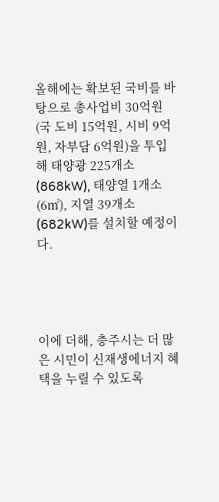올해에는 확보된 국비를 바탕으로 총사업비 30억원(국 도비 15억원, 시비 9억원, 자부담 6억원)을 투입해 태양광 225개소(868kW), 태양열 1개소(6㎡), 지열 39개소(682kW)를 설치할 예정이다.




이에 더해, 충주시는 더 많은 시민이 신재생에너지 혜택을 누릴 수 있도록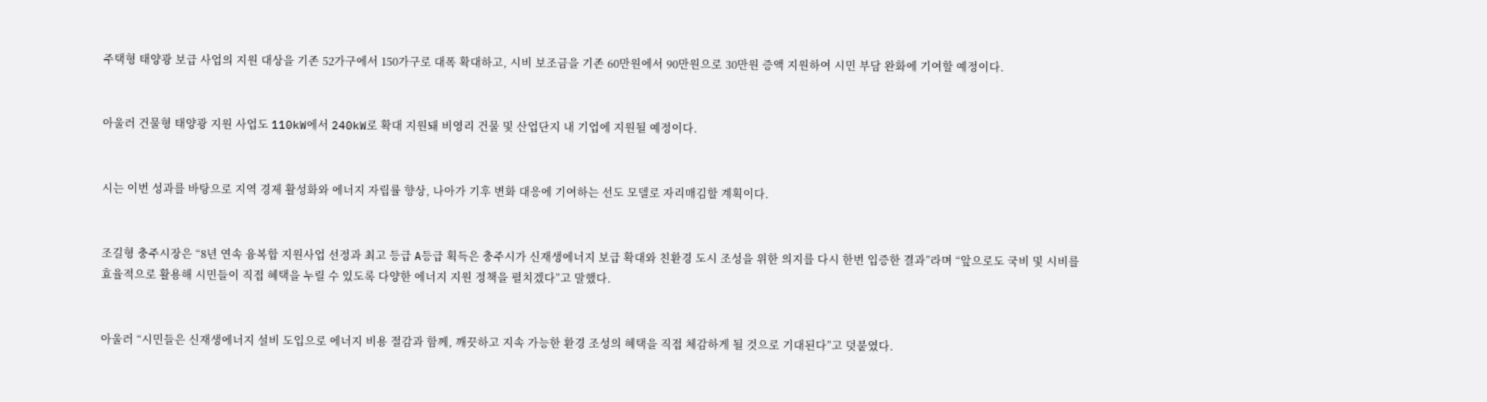주택형 태양광 보급 사업의 지원 대상을 기존 52가구에서 150가구로 대폭 확대하고, 시비 보조금을 기존 60만원에서 90만원으로 30만원 증액 지원하여 시민 부담 완화에 기여할 예정이다.


아울러 건물형 태양광 지원 사업도 110kW에서 240kW로 확대 지원돼 비영리 건물 및 산업단지 내 기업에 지원될 예정이다.


시는 이번 성과를 바탕으로 지역 경제 활성화와 에너지 자립률 향상, 나아가 기후 변화 대응에 기여하는 선도 모델로 자리매김할 계획이다.


조길형 충주시장은 “8년 연속 융복합 지원사업 선정과 최고 등급 A등급 획득은 충주시가 신재생에너지 보급 확대와 친환경 도시 조성을 위한 의지를 다시 한번 입증한 결과”라며 “앞으로도 국비 및 시비를 효율적으로 활용해 시민들이 직접 혜택을 누릴 수 있도록 다양한 에너지 지원 정책을 펼치겠다”고 말했다.


아울러 “시민들은 신재생에너지 설비 도입으로 에너지 비용 절감과 함께, 깨끗하고 지속 가능한 환경 조성의 혜택을 직접 체감하게 될 것으로 기대된다”고 덧붙였다.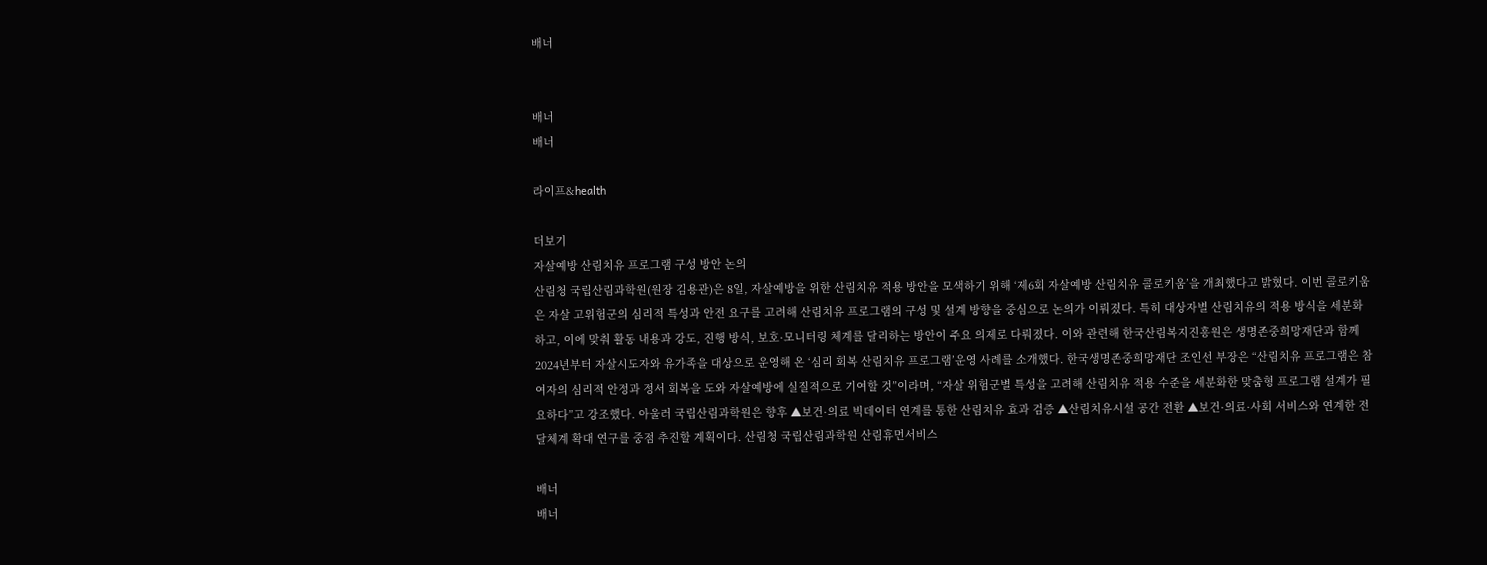배너


배너
배너

라이프&health

더보기
자살예방 산림치유 프로그램 구성 방안 논의
산림청 국립산림과학원(원장 김용관)은 8일, 자살예방을 위한 산림치유 적용 방안을 모색하기 위해 ‘제6회 자살예방 산림치유 콜로키움’을 개최했다고 밝혔다. 이번 콜로키움은 자살 고위험군의 심리적 특성과 안전 요구를 고려해 산림치유 프로그램의 구성 및 설계 방향을 중심으로 논의가 이뤄졌다. 특히 대상자별 산림치유의 적용 방식을 세분화하고, 이에 맞춰 활동 내용과 강도, 진행 방식, 보호·모니터링 체계를 달리하는 방안이 주요 의제로 다뤄졌다. 이와 관련해 한국산림복지진흥원은 생명존중희망재단과 함께 2024년부터 자살시도자와 유가족을 대상으로 운영해 온 ‘심리 회복 산림치유 프로그램’운영 사례를 소개했다. 한국생명존중희망재단 조인선 부장은 “산림치유 프로그램은 참여자의 심리적 안정과 정서 회복을 도와 자살예방에 실질적으로 기여할 것”이라며, “자살 위험군별 특성을 고려해 산림치유 적용 수준을 세분화한 맞춤형 프로그램 설계가 필요하다”고 강조했다. 아울러 국립산림과학원은 향후 ▲보건·의료 빅데이터 연계를 통한 산림치유 효과 검증 ▲산림치유시설 공간 전환 ▲보건·의료·사회 서비스와 연계한 전달체계 확대 연구를 중점 추진할 계획이다. 산림청 국립산림과학원 산림휴먼서비스

배너
배너